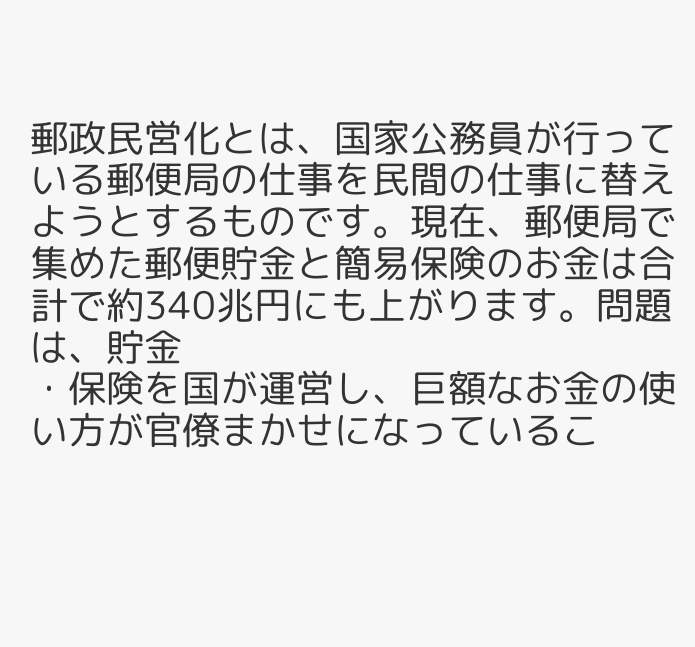郵政民営化とは、国家公務員が行っている郵便局の仕事を民間の仕事に替えようとするものです。現在、郵便局で集めた郵便貯金と簡易保険のお金は合計で約340兆円にも上がります。問題は、貯金
・保険を国が運営し、巨額なお金の使い方が官僚まかせになっているこ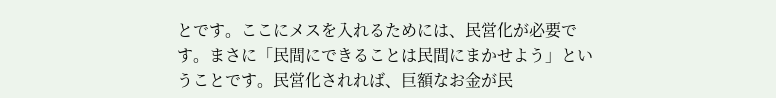とです。ここにメスを入れるためには、民営化が必要です。まさに「民間にできることは民間にまかせよう」ということです。民営化されれば、巨額なお金が民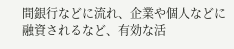間銀行などに流れ、企業や個人などに融資されるなど、有効な活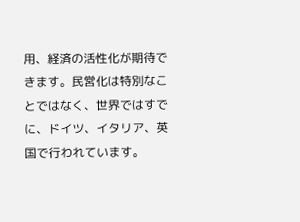用、経済の活性化が期待できます。民営化は特別なことではなく、世界ではすでに、ドイツ、イタリア、英国で行われています。